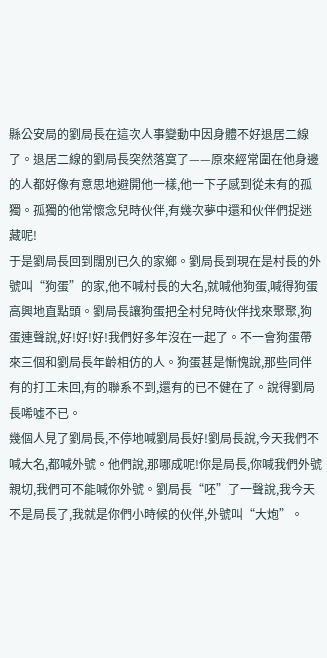縣公安局的劉局長在這次人事變動中因身體不好退居二線了。退居二線的劉局長突然落寞了——原來經常圍在他身邊的人都好像有意思地避開他一樣,他一下子感到從未有的孤獨。孤獨的他常懷念兒時伙伴,有幾次夢中還和伙伴們捉迷藏呢!
于是劉局長回到闊別已久的家鄉。劉局長到現在是村長的外號叫“狗蛋”的家,他不喊村長的大名,就喊他狗蛋,喊得狗蛋高興地直點頭。劉局長讓狗蛋把全村兒時伙伴找來聚聚,狗蛋連聲說,好!好!好!我們好多年沒在一起了。不一會狗蛋帶來三個和劉局長年齡相仿的人。狗蛋甚是慚愧說,那些同伴有的打工未回,有的聯系不到,還有的已不健在了。說得劉局長唏噓不已。
幾個人見了劉局長,不停地喊劉局長好!劉局長說,今天我們不喊大名,都喊外號。他們說,那哪成呢!你是局長,你喊我們外號親切,我們可不能喊你外號。劉局長“呸”了一聲說,我今天不是局長了,我就是你們小時候的伙伴,外號叫“大炮”。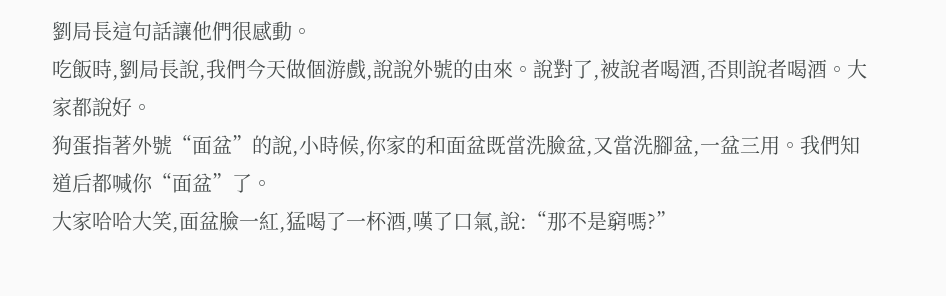劉局長這句話讓他們很感動。
吃飯時,劉局長說,我們今天做個游戲,說說外號的由來。說對了,被說者喝酒,否則說者喝酒。大家都說好。
狗蛋指著外號“面盆”的說,小時候,你家的和面盆既當洗臉盆,又當洗腳盆,一盆三用。我們知道后都喊你“面盆”了。
大家哈哈大笑,面盆臉一紅,猛喝了一杯酒,嘆了口氣,說:“那不是窮嗎?”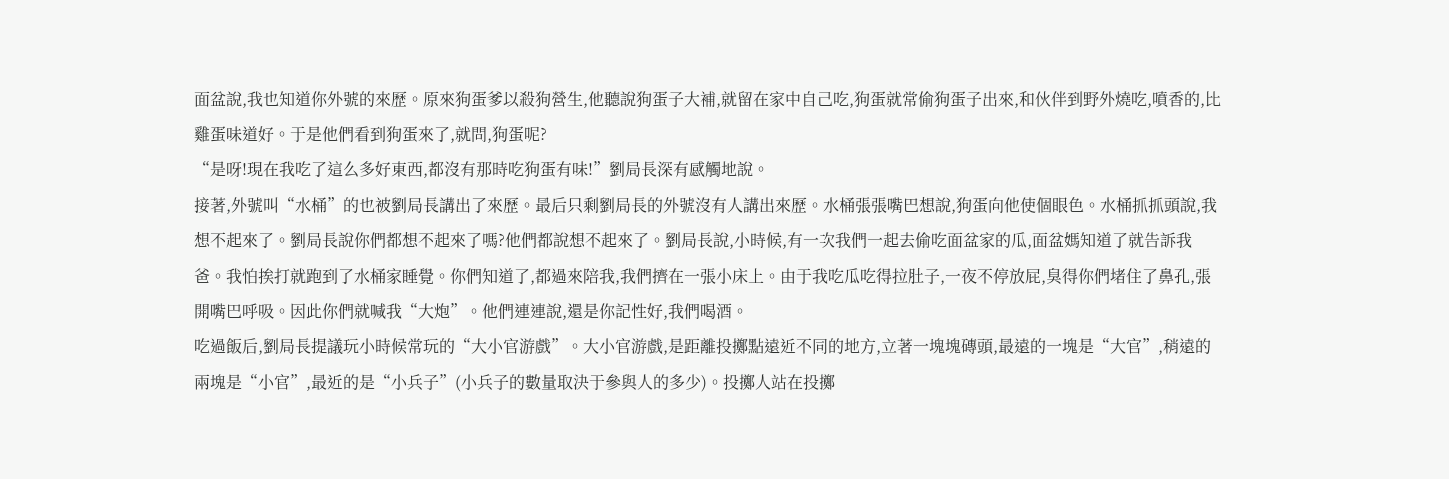面盆說,我也知道你外號的來歷。原來狗蛋爹以殺狗營生,他聽說狗蛋子大補,就留在家中自己吃,狗蛋就常偷狗蛋子出來,和伙伴到野外燒吃,噴香的,比雞蛋味道好。于是他們看到狗蛋來了,就問,狗蛋呢?
“是呀!現在我吃了這么多好東西,都沒有那時吃狗蛋有味!”劉局長深有感觸地說。
接著,外號叫“水桶”的也被劉局長講出了來歷。最后只剩劉局長的外號沒有人講出來歷。水桶張張嘴巴想說,狗蛋向他使個眼色。水桶抓抓頭說,我想不起來了。劉局長說你們都想不起來了嗎?他們都說想不起來了。劉局長說,小時候,有一次我們一起去偷吃面盆家的瓜,面盆媽知道了就告訴我爸。我怕挨打就跑到了水桶家睡覺。你們知道了,都過來陪我,我們擠在一張小床上。由于我吃瓜吃得拉肚子,一夜不停放屁,臭得你們堵住了鼻孔,張開嘴巴呼吸。因此你們就喊我“大炮”。他們連連說,還是你記性好,我們喝酒。
吃過飯后,劉局長提議玩小時候常玩的“大小官游戲”。大小官游戲,是距離投擲點遠近不同的地方,立著一塊塊磚頭,最遠的一塊是“大官”,稍遠的兩塊是“小官”,最近的是“小兵子”(小兵子的數量取決于參與人的多少)。投擲人站在投擲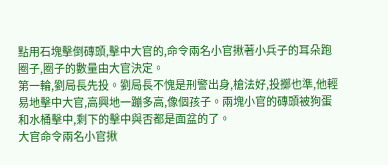點用石塊擊倒磚頭,擊中大官的,命令兩名小官揪著小兵子的耳朵跑圈子,圈子的數量由大官決定。
第一輪,劉局長先投。劉局長不愧是刑警出身,槍法好,投擲也準,他輕易地擊中大官,高興地一蹦多高,像個孩子。兩塊小官的磚頭被狗蛋和水桶擊中,剩下的擊中與否都是面盆的了。
大官命令兩名小官揪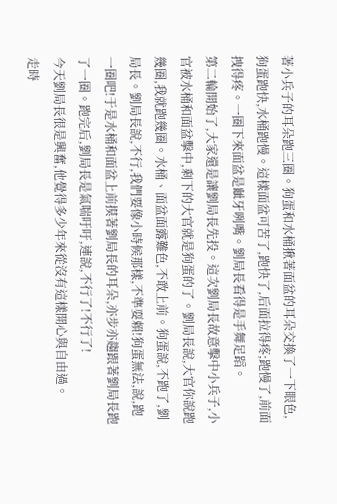著小兵子的耳朵跑三圈。狗蛋和水桶揪著面盆的耳朵交換了一下眼色,狗蛋跑快,水桶跑慢。這樣面盆可苦了,跑快了,后面拉得疼;跑慢了,前面拽得疼。一圈下來面盆是齜牙咧嘴。劉局長看得是手舞足蹈。
第二輪開始了,大家還是讓劉局長先投。這次劉局長故意擊中小兵子,小官被水桶和面盆擊中,剩下的大官就是狗蛋的了。劉局長說,大官你說跑幾圈,我就跑幾圈。水桶、面盆面露難色,不敢上前。狗蛋說,不跑了,劉局長。劉局長說,不行,我們要像小時候那樣,不準耍賴!狗蛋無法,說,跑一圈吧!于是水桶和面盆上前摸著劉局長的耳朵,亦步亦趨跟著劉局長跑了一圈。跑完后,劉局長是氣喘吁吁,連說,不行了!不行了!
今天劉局長很是興奮,他覺得多少年來從沒有這樣開心與自由過。
走時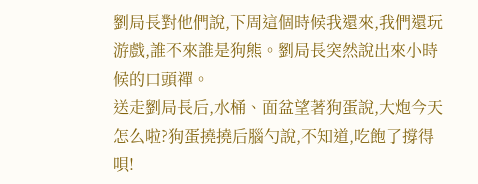劉局長對他們說,下周這個時候我還來,我們還玩游戲,誰不來誰是狗熊。劉局長突然說出來小時候的口頭禪。
送走劉局長后,水桶、面盆望著狗蛋說,大炮今天怎么啦?狗蛋撓撓后腦勺說,不知道,吃飽了撐得唄!